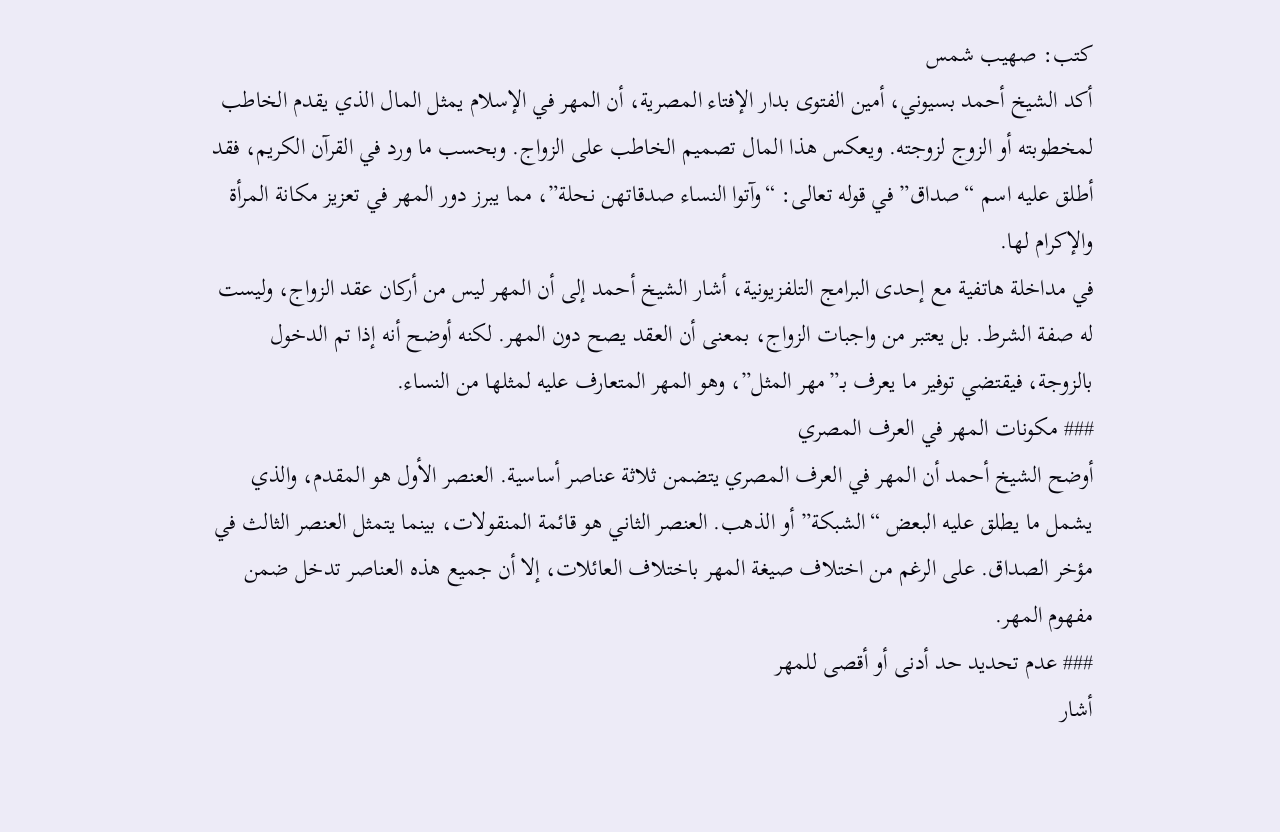كتب: صهيب شمس
أكد الشيخ أحمد بسيوني، أمين الفتوى بدار الإفتاء المصرية، أن المهر في الإسلام يمثل المال الذي يقدم الخاطب لمخطوبته أو الزوج لزوجته. ويعكس هذا المال تصميم الخاطب على الزواج. وبحسب ما ورد في القرآن الكريم، فقد أطلق عليه اسم “صداق” في قوله تعالى: “وآتوا النساء صدقاتهن نحلة”، مما يبرز دور المهر في تعزيز مكانة المرأة والإكرام لها.
في مداخلة هاتفية مع إحدى البرامج التلفزيونية، أشار الشيخ أحمد إلى أن المهر ليس من أركان عقد الزواج، وليست له صفة الشرط. بل يعتبر من واجبات الزواج، بمعنى أن العقد يصح دون المهر. لكنه أوضح أنه إذا تم الدخول بالزوجة، فيقتضي توفير ما يعرف بـ”مهر المثل”، وهو المهر المتعارف عليه لمثلها من النساء.
### مكونات المهر في العرف المصري
أوضح الشيخ أحمد أن المهر في العرف المصري يتضمن ثلاثة عناصر أساسية. العنصر الأول هو المقدم، والذي يشمل ما يطلق عليه البعض “الشبكة” أو الذهب. العنصر الثاني هو قائمة المنقولات، بينما يتمثل العنصر الثالث في مؤخر الصداق. على الرغم من اختلاف صيغة المهر باختلاف العائلات، إلا أن جميع هذه العناصر تدخل ضمن مفهوم المهر.
### عدم تحديد حد أدنى أو أقصى للمهر
أشار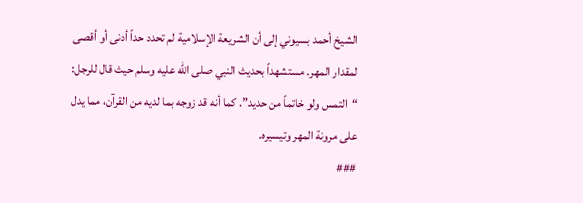الشيخ أحمد بسيوني إلى أن الشريعة الإسلامية لم تحدد حداً أدنى أو أقصى لمقدار المهر. مستشهداً بحديث النبي صلى الله عليه وسلم حيث قال للرجل: “التمس ولو خاتماً من حديد”. كما أنه قد زوجه بما لديه من القرآن، مما يدل على مرونة المهر وتيسيره.
###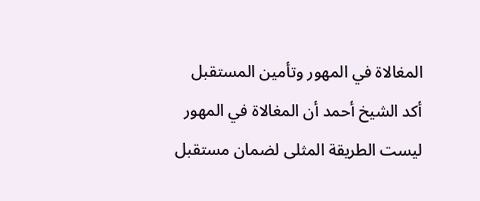المغالاة في المهور وتأمين المستقبل
أكد الشيخ أحمد أن المغالاة في المهور ليست الطريقة المثلى لضمان مستقبل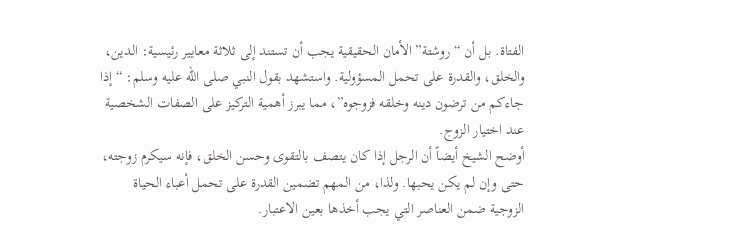الفتاة. بل أن “روشتة” الأمان الحقيقية يجب أن تستند إلى ثلاثة معايير رئيسية: الدين، والخلق، والقدرة على تحمل المسؤولية. واستشهد بقول النبي صلى الله عليه وسلم: “إذا جاءكم من ترضون دينه وخلقه فزوجوه”، مما يبرز أهمية التركيز على الصفات الشخصية عند اختيار الزوج.
أوضح الشيخ أيضاً أن الرجل إذا كان يتصف بالتقوى وحسن الخلق، فإنه سيكرم زوجته، حتى وإن لم يكن يحبها. ولذا، من المهم تضمين القدرة على تحمل أعباء الحياة الزوجية ضمن العناصر التي يجب أخذها بعين الاعتبار.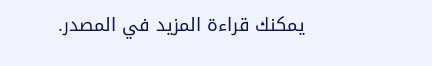يمكنك قراءة المزيد في المصدر.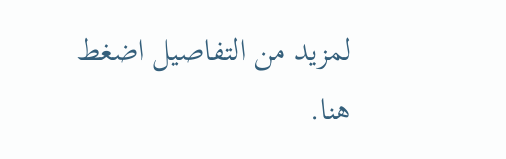لمزيد من التفاصيل اضغط هنا.